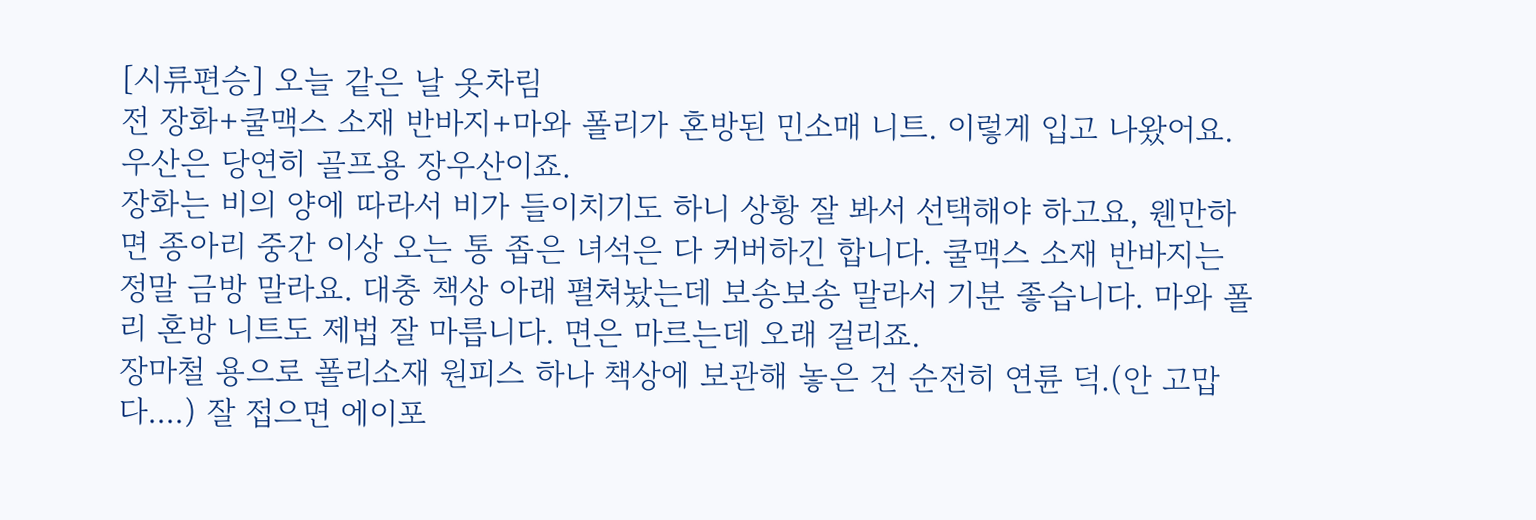[시류편승] 오늘 같은 날 옷차림
전 장화+쿨맥스 소재 반바지+마와 폴리가 혼방된 민소매 니트. 이렇게 입고 나왔어요. 우산은 당연히 골프용 장우산이죠.
장화는 비의 양에 따라서 비가 들이치기도 하니 상황 잘 봐서 선택해야 하고요, 웬만하면 종아리 중간 이상 오는 통 좁은 녀석은 다 커버하긴 합니다. 쿨맥스 소재 반바지는 정말 금방 말라요. 대충 책상 아래 펼쳐놨는데 보송보송 말라서 기분 좋습니다. 마와 폴리 혼방 니트도 제법 잘 마릅니다. 면은 마르는데 오래 걸리죠.
장마철 용으로 폴리소재 원피스 하나 책상에 보관해 놓은 건 순전히 연륜 덕.(안 고맙다....) 잘 접으면 에이포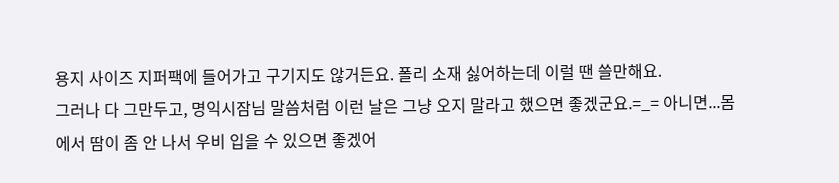용지 사이즈 지퍼팩에 들어가고 구기지도 않거든요. 폴리 소재 싫어하는데 이럴 땐 쓸만해요.
그러나 다 그만두고, 명익시잠님 말씀처럼 이런 날은 그냥 오지 말라고 했으면 좋겠군요.=_= 아니면...몸에서 땀이 좀 안 나서 우비 입을 수 있으면 좋겠어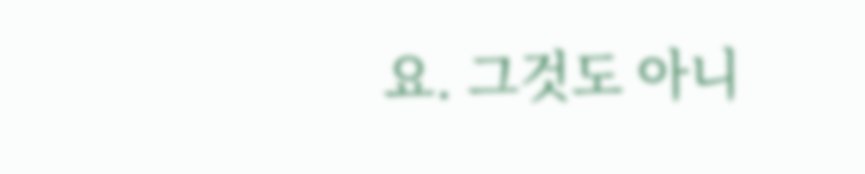요. 그것도 아니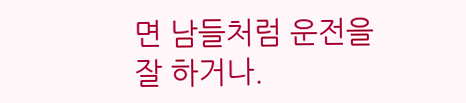면 남들처럼 운전을 잘 하거나.